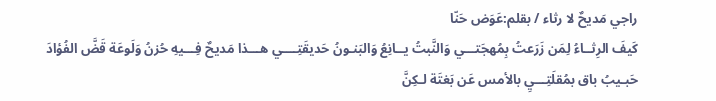راجي مَديحٌ لا رثاء / بقلم:عَوَض حَنّا
كَيفَ الرِثــاءُ لِمَن زَرَعتُ بِمُهجَتـــي وَالنَّبتُ يــانِعُ وَالبَنـونُ حَديقَتِــــي هـــذا مَديحٌ فِـــيهِ حُزنُ وَلَوعَة قَضَّ الفُؤادَ حَبـيبُ باق بمُقلَتِـــيِ بالأمس عَن بَغتَة لـكِنَّ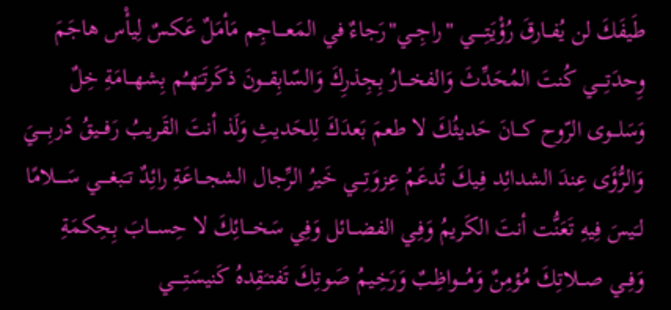طَيفَكَ لن يُفــارقَ رُؤْيَتِـــــي "راجِــي"رَجاءٌ في المَعــــاجِم مَأمَلٌ عَكسٌ لِيأْس هاجَمَ وِحدَتِــــي كُنتَ المُحَدِّثَ وَالفخـــارُ بِجِذرِكَ وَالسّابِقـــونَ ذكَرتَـَهـُم بِشهـــامَةِ خِلٌ وَسَلـــوى الرّوح كـــانَ حَديثُكَ لا طعمَ بَعدَكَ لِلحَديثِ وَلَذ أنتَ القَريبُ رَفـــيقُ دَربِـــــيَ وَالرُّؤَى عِندَ الشدائِد فِـيكَ تُدعَمُ عِزوَتِـــي خَيرُ الرِّجال الشجـــاعَةِ رائِدٌ تـَبغــــي سَـــــلامًا لـَيسَ فِيهِ تَعَنُّت أنتَ الكَريمُ وَفِـي الفضـــائل وَفِي سَخــــائِكَ لا حِســـابَ بِحِكمَةِ وَفِــي صـــلاتِكَ مُؤمِنٌ وَمُــــواظِبٌ وَرَخِـيمُ صَوتِكَ تَفتـَقِدهُ كَنيسَتِـــــي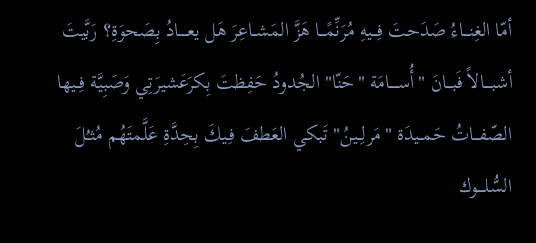أمّا الغِنـــاءُ صَدَحتَ فِـــيهِ مُرَنِّمًـــا هَزَّ المَشــاعِرَ هَل يعـــــادُ بِصَحوَةِ؟ رَبَّيتَ أشبــــالاً فَبـــانَ "أُســـــامَة "حَنّا" الجُدودُ حَفِظتَ بِكرَعَشيرَتِي وَصَبِيَّة فِــيها الصّفـــاتُ حَمــيدَة "مَرلِــينُ" تَبكي العَطفَ فِـيكَ بِحِدَّةِ عَلَّمتَهُم مُثـُلَ السُّلــــوك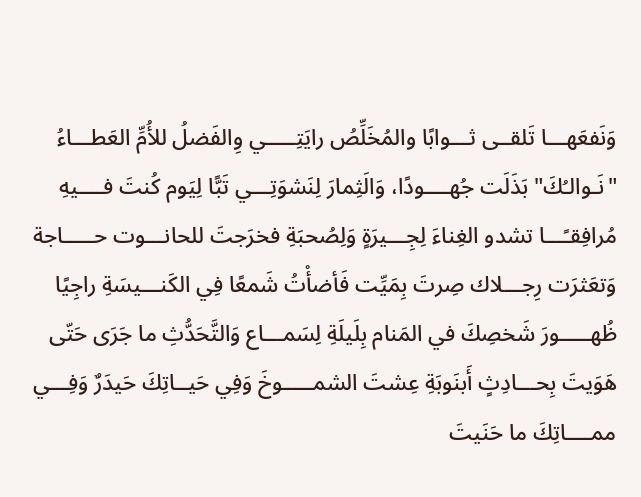وَنَفعَهـــا تَلقــى ثـــوابًا والمُخَلِّصُ رايَتِـــــي وِالفَضلُ للأُمِّ العَطـــاءُ "نَـوالـُكَ" بَذَلَت جُهــــودًا، وَالَثِمارَ لِنَشوَتِـــي تَبًّا لِيَوم كُنتَ فــــيهِ مُرافِقـًـــا تشدو الغِناءَ لِجِـــيرَةٍ وَلِصُحبَةِ فخرَجتَ للحانـــوت حـــــاجة وَتعَثرَت رِجـــلاك صِرتَ بِمَيِّت فَأضأْتُ شَمعًا فِي الكَنـــيسَةِ راجِيًا ظُهـــــورَ شَخصِكَ في المَنام بِلَيلَةِ لِسَمـــاع وَالتَّحَدُّثِ ما جَرَى حَتّى هَوَيتَ بِحـــادِثٍ أَبنَوبَةِ عِشتَ الشمـــــوخَ وَفِي حَيــاتِكَ حَيدَرٌ وَفِـــي ممــــاتِكَ ما حَنَيتَ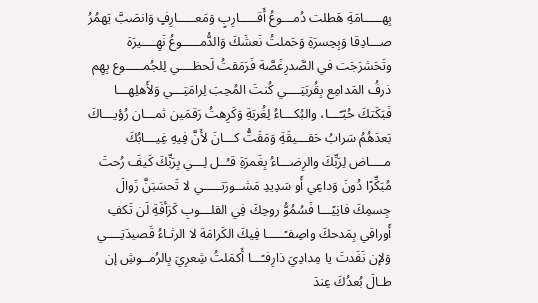بِهـــــامَةِ هَطلت دُمـــوعُ أَقـــــارِبٍ وَمَعـــــارِفٍ وَانصَبَّ يَهمُرُ صـــادِقا وَبِحِسرَةِ وَحَملتُ نَعشَكَ وَالدُّمـــــوعُ نَهِــــيرَة وتَحَشرَجَت في الصَّدرِغَصَّة فَرَمَقتُ لَحظــــي لِلجُمـــــوع بِهِم ذرفُ المَدامِع بِقُربَتِــــي كُنتَ المُحِبَ لِرامَتِـــي وَلأَهلِهـــا فَبَكَتكَ حُبّـًـــا، والبُكـــاءُ لِغُربَةِ وَكَرِهتُ رَقمَين ثمـــان رُؤيـــاكَ بَعدَهُمُ سَرابُ حَقـــيقَةِ وَمَقَتُّ كـــانَ لأَنَّ فِيهِ غِيـــابُكَ مــــاض لِرَبِّكَ والرِضـــاءُ بِغَمرَةِ قـُــل لِـــي بِرَبِّكَ كَيفَ رُحتَ مُبَكِّرًا دُونَ وَداعِي أَو سَدِيدِ مَشــورَتـــــي لا تَحسَبَنَّ زَوالَ جِسمِكَ فانِيًـــا فَسُمُوُّ روحِكَ فِي القلـــوبِ كَرَأفَةِ لَن تَكفِ أَوراقي بِمَدحكَ واصِفـًـــــا فِيكَ الكَرامَة لا الرثـاءُ قَصيدَتِــــي وَلإن نَفَدتَ يا مِدادِيَ ذارِفـًـــا أَكمَلتُ شِعرِيَ بِالرُمــوشِ إن طـالَ بُعدُكَ عِندَ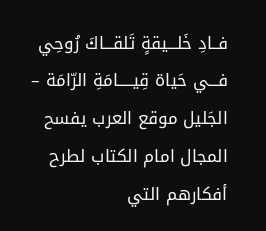فــادِ خَلـــيقةٍ تَلقـــاكَ رُوحِي فـــي حَياة قِيـــــامَةِ الرّامَة – الجَليل موقع العرب يفسح المجال امام الكتاب لطرح أفكارهم التي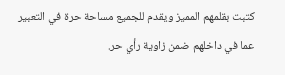كتبت بقلمهم المميز ويقدم للجميع مساحة حرة في التعبير عما في داخلهم ضمن زاوية رأي حر.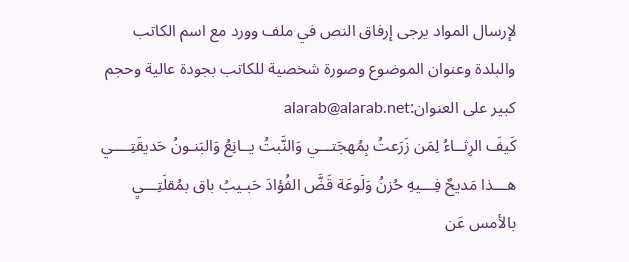لإرسال المواد يرجى إرفاق النص في ملف وورد مع اسم الكاتب والبلدة وعنوان الموضوع وصورة شخصية للكاتب بجودة عالية وحجم كبير على العنوان:alarab@alarab.net
كَيفَ الرِثــاءُ لِمَن زَرَعتُ بِمُهجَتـــي وَالنَّبتُ يــانِعُ وَالبَنـونُ حَديقَتِــــي هـــذا مَديحٌ فِـــيهِ حُزنُ وَلَوعَة قَضَّ الفُؤادَ حَبـيبُ باق بمُقلَتِـــيِ بالأمس عَن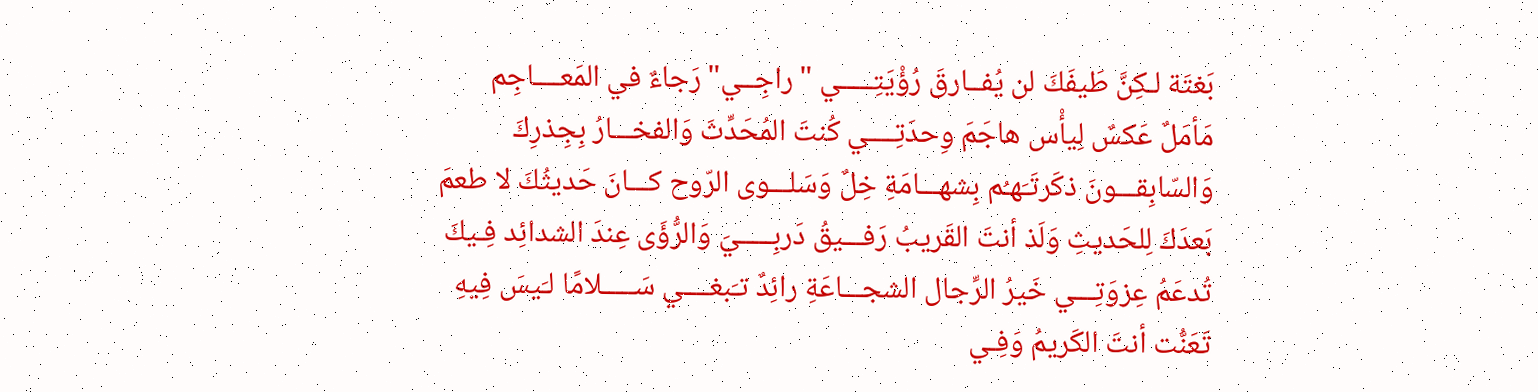بَغتَة لـكِنَّ طَيفَكَ لن يُفــارقَ رُؤْيَتِـــــي "راجِــي"رَجاءٌ في المَعــــاجِم مَأمَلٌ عَكسٌ لِيأْس هاجَمَ وِحدَتِــــي كُنتَ المُحَدِّثَ وَالفخـــارُ بِجِذرِكَ وَالسّابِقـــونَ ذكَرتَـَهـُم بِشهـــامَةِ خِلٌ وَسَلـــوى الرّوح كـــانَ حَديثُكَ لا طعمَ بَعدَكَ لِلحَديثِ وَلَذ أنتَ القَريبُ رَفـــيقُ دَربِـــــيَ وَالرُّؤَى عِندَ الشدائِد فِـيكَ تُدعَمُ عِزوَتِـــي خَيرُ الرِّجال الشجـــاعَةِ رائِدٌ تـَبغــــي سَـــــلامًا لـَيسَ فِيهِ تَعَنُّت أنتَ الكَريمُ وَفِـي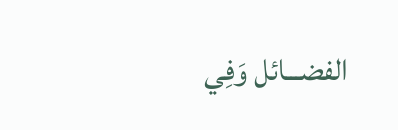الفضـــائل وَفِي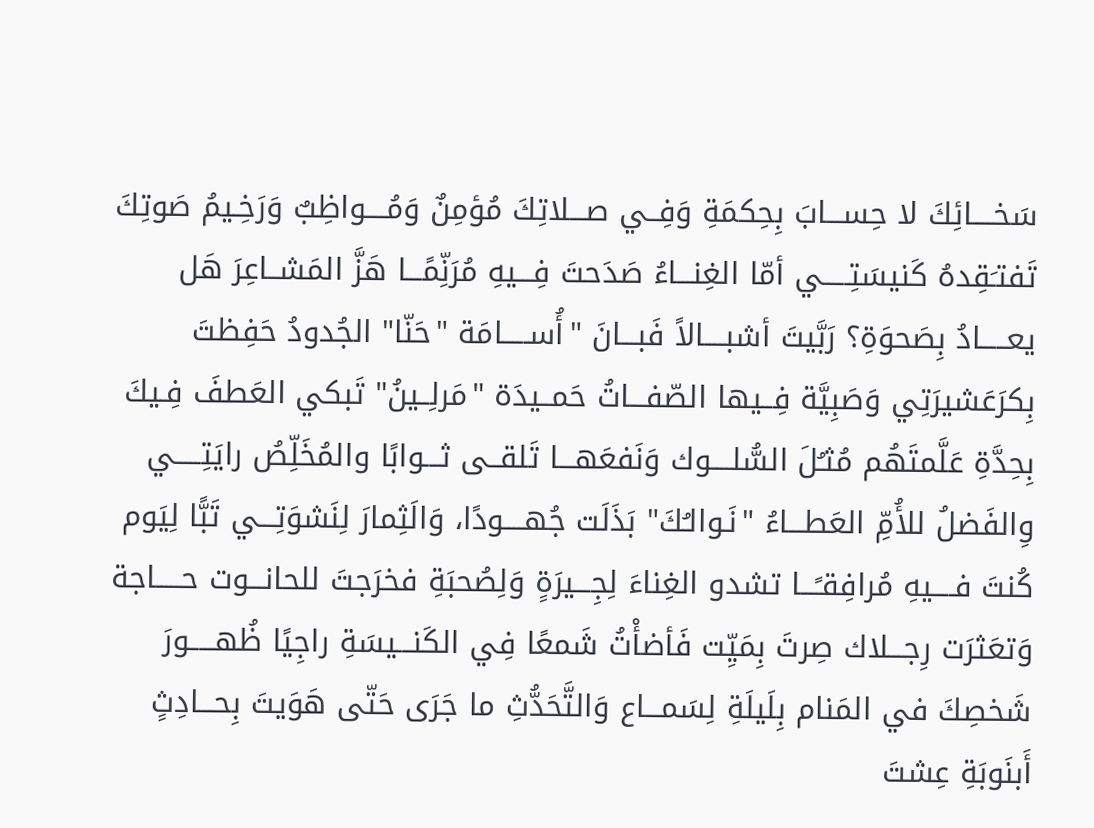سَخــــائِكَ لا حِســـابَ بِحِكمَةِ وَفِــي صـــلاتِكَ مُؤمِنٌ وَمُــــواظِبٌ وَرَخِـيمُ صَوتِكَ تَفتـَقِدهُ كَنيسَتِـــــي أمّا الغِنـــاءُ صَدَحتَ فِـــيهِ مُرَنِّمًـــا هَزَّ المَشــاعِرَ هَل يعـــــادُ بِصَحوَةِ؟ رَبَّيتَ أشبــــالاً فَبـــانَ "أُســـــامَة "حَنّا" الجُدودُ حَفِظتَ بِكرَعَشيرَتِي وَصَبِيَّة فِــيها الصّفـــاتُ حَمــيدَة "مَرلِــينُ" تَبكي العَطفَ فِـيكَ بِحِدَّةِ عَلَّمتَهُم مُثـُلَ السُّلــــوك وَنَفعَهـــا تَلقــى ثـــوابًا والمُخَلِّصُ رايَتِـــــي وِالفَضلُ للأُمِّ العَطـــاءُ "نَـوالـُكَ" بَذَلَت جُهــــودًا، وَالَثِمارَ لِنَشوَتِـــي تَبًّا لِيَوم كُنتَ فــــيهِ مُرافِقـًـــا تشدو الغِناءَ لِجِـــيرَةٍ وَلِصُحبَةِ فخرَجتَ للحانـــوت حـــــاجة وَتعَثرَت رِجـــلاك صِرتَ بِمَيِّت فَأضأْتُ شَمعًا فِي الكَنـــيسَةِ راجِيًا ظُهـــــورَ شَخصِكَ في المَنام بِلَيلَةِ لِسَمـــاع وَالتَّحَدُّثِ ما جَرَى حَتّى هَوَيتَ بِحـــادِثٍ أَبنَوبَةِ عِشتَ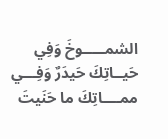الشمـــــوخَ وَفِي حَيــاتِكَ حَيدَرٌ وَفِـــي ممــــاتِكَ ما حَنَيتَ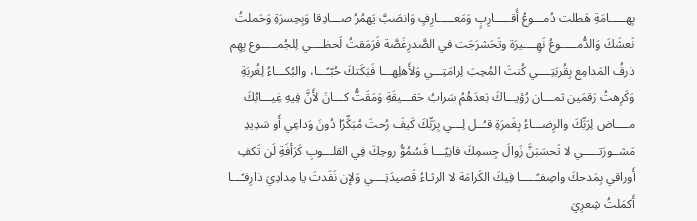بِهـــــامَةِ هَطلت دُمـــوعُ أَقـــــارِبٍ وَمَعـــــارِفٍ وَانصَبَّ يَهمُرُ صـــادِقا وَبِحِسرَةِ وَحَملتُ نَعشَكَ وَالدُّمـــــوعُ نَهِــــيرَة وتَحَشرَجَت في الصَّدرِغَصَّة فَرَمَقتُ لَحظــــي لِلجُمـــــوع بِهِم ذرفُ المَدامِع بِقُربَتِــــي كُنتَ المُحِبَ لِرامَتِـــي وَلأَهلِهـــا فَبَكَتكَ حُبّـًـــا، والبُكـــاءُ لِغُربَةِ وَكَرِهتُ رَقمَين ثمـــان رُؤيـــاكَ بَعدَهُمُ سَرابُ حَقـــيقَةِ وَمَقَتُّ كـــانَ لأَنَّ فِيهِ غِيـــابُكَ مــــاض لِرَبِّكَ والرِضـــاءُ بِغَمرَةِ قـُــل لِـــي بِرَبِّكَ كَيفَ رُحتَ مُبَكِّرًا دُونَ وَداعِي أَو سَدِيدِ مَشــورَتـــــي لا تَحسَبَنَّ زَوالَ جِسمِكَ فانِيًـــا فَسُمُوُّ روحِكَ فِي القلـــوبِ كَرَأفَةِ لَن تَكفِ أَوراقي بِمَدحكَ واصِفـًـــــا فِيكَ الكَرامَة لا الرثـاءُ قَصيدَتِــــي وَلإن نَفَدتَ يا مِدادِيَ ذارِفـًـــا أَكمَلتُ شِعرِيَ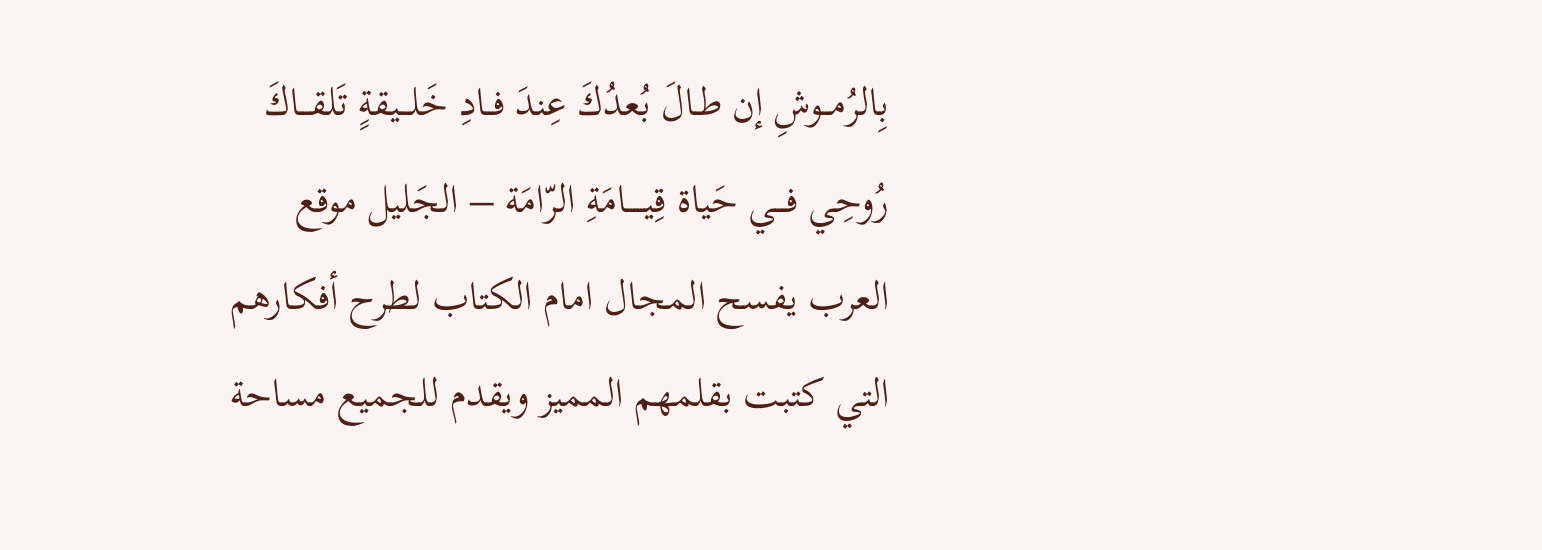بِالرُمــوشِ إن طـالَ بُعدُكَ عِندَ فــادِ خَلـــيقةٍ تَلقـــاكَ رُوحِي فـــي حَياة قِيـــــامَةِ الرّامَة – الجَليل موقع العرب يفسح المجال امام الكتاب لطرح أفكارهم التي كتبت بقلمهم المميز ويقدم للجميع مساحة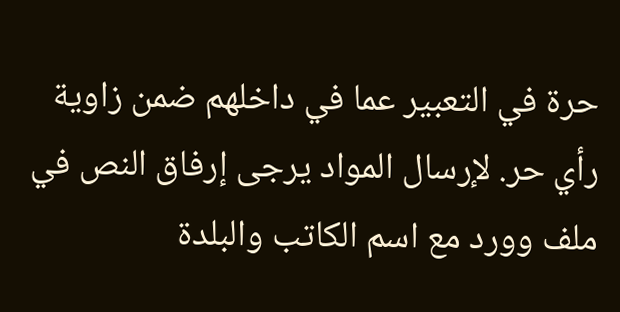حرة في التعبير عما في داخلهم ضمن زاوية رأي حر. لإرسال المواد يرجى إرفاق النص في ملف وورد مع اسم الكاتب والبلدة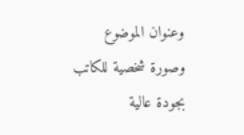وعنوان الموضوع وصورة شخصية للكاتب بجودة عالية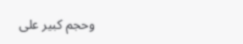وحجم كبير على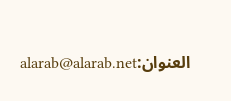العنوان:alarab@alarab.net